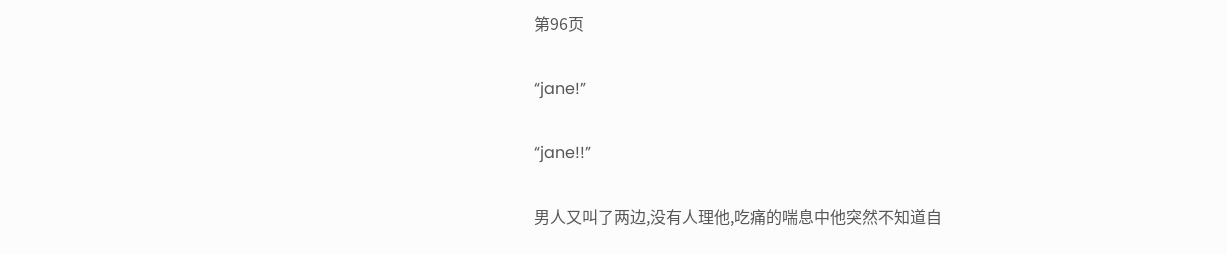第96页

“jane!”

“jane!!”

男人又叫了两边,没有人理他,吃痛的喘息中他突然不知道自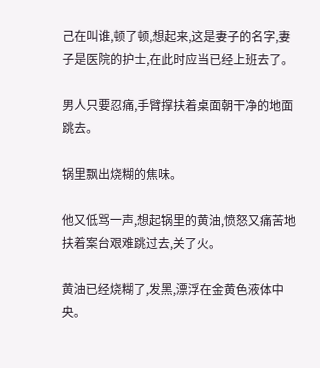己在叫谁,顿了顿,想起来,这是妻子的名字,妻子是医院的护士,在此时应当已经上班去了。

男人只要忍痛,手臂撑扶着桌面朝干净的地面跳去。

锅里飘出烧糊的焦味。

他又低骂一声,想起锅里的黄油,愤怒又痛苦地扶着案台艰难跳过去,关了火。

黄油已经烧糊了,发黑,漂浮在金黄色液体中央。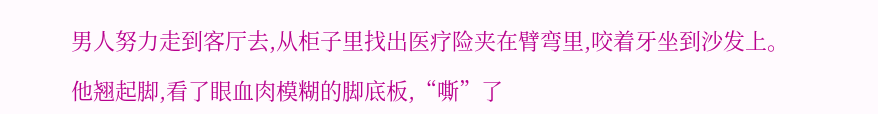男人努力走到客厅去,从柜子里找出医疗险夹在臂弯里,咬着牙坐到沙发上。

他翘起脚,看了眼血肉模糊的脚底板,“嘶”了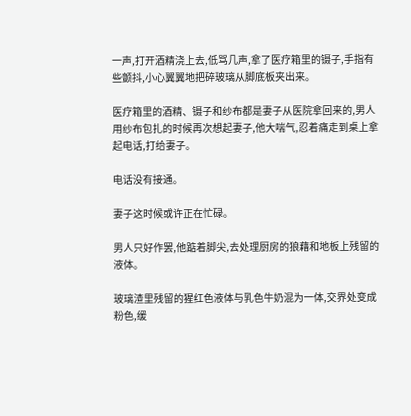一声,打开酒精浇上去,低骂几声,拿了医疗箱里的镊子,手指有些颤抖,小心翼翼地把碎玻璃从脚底板夹出来。

医疗箱里的酒精、镊子和纱布都是妻子从医院拿回来的,男人用纱布包扎的时候再次想起妻子,他大喘气,忍着痛走到桌上拿起电话,打给妻子。

电话没有接通。

妻子这时候或许正在忙碌。

男人只好作罢,他踮着脚尖,去处理厨房的狼藉和地板上残留的液体。

玻璃渣里残留的猩红色液体与乳色牛奶混为一体,交界处变成粉色,缓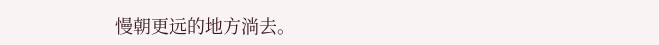慢朝更远的地方淌去。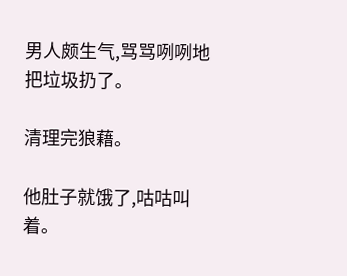男人颇生气,骂骂咧咧地把垃圾扔了。

清理完狼藉。

他肚子就饿了,咕咕叫着。